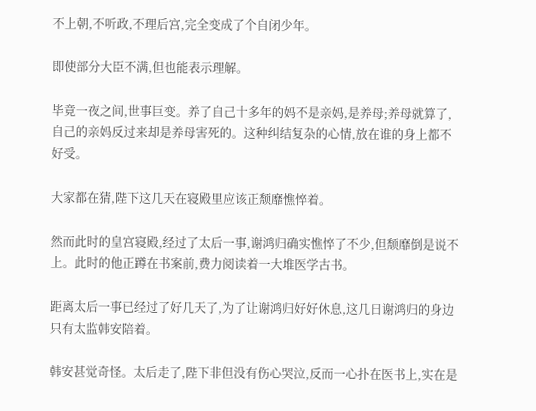不上朝,不听政,不理后宫,完全变成了个自闭少年。

即使部分大臣不满,但也能表示理解。

毕竟一夜之间,世事巨变。养了自己十多年的妈不是亲妈,是养母;养母就算了,自己的亲妈反过来却是养母害死的。这种纠结复杂的心情,放在谁的身上都不好受。

大家都在猜,陛下这几天在寝殿里应该正颓靡憔悴着。

然而此时的皇宫寝殿,经过了太后一事,谢鸿归确实憔悴了不少,但颓靡倒是说不上。此时的他正蹲在书案前,费力阅读着一大堆医学古书。

距离太后一事已经过了好几天了,为了让谢鸿归好好休息,这几日谢鸿归的身边只有太监韩安陪着。

韩安甚觉奇怪。太后走了,陛下非但没有伤心哭泣,反而一心扑在医书上,实在是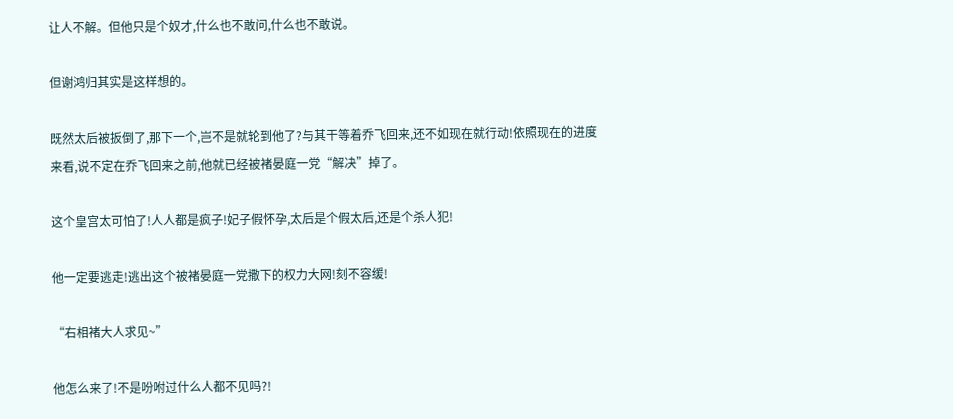让人不解。但他只是个奴才,什么也不敢问,什么也不敢说。

但谢鸿归其实是这样想的。

既然太后被扳倒了,那下一个,岂不是就轮到他了?与其干等着乔飞回来,还不如现在就行动!依照现在的进度来看,说不定在乔飞回来之前,他就已经被褚晏庭一党“解决”掉了。

这个皇宫太可怕了!人人都是疯子!妃子假怀孕,太后是个假太后,还是个杀人犯!

他一定要逃走!逃出这个被褚晏庭一党撒下的权力大网!刻不容缓!

“右相褚大人求见~”

他怎么来了!不是吩咐过什么人都不见吗?!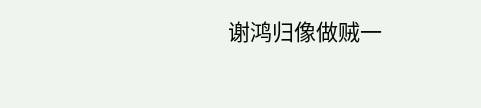谢鸿归像做贼一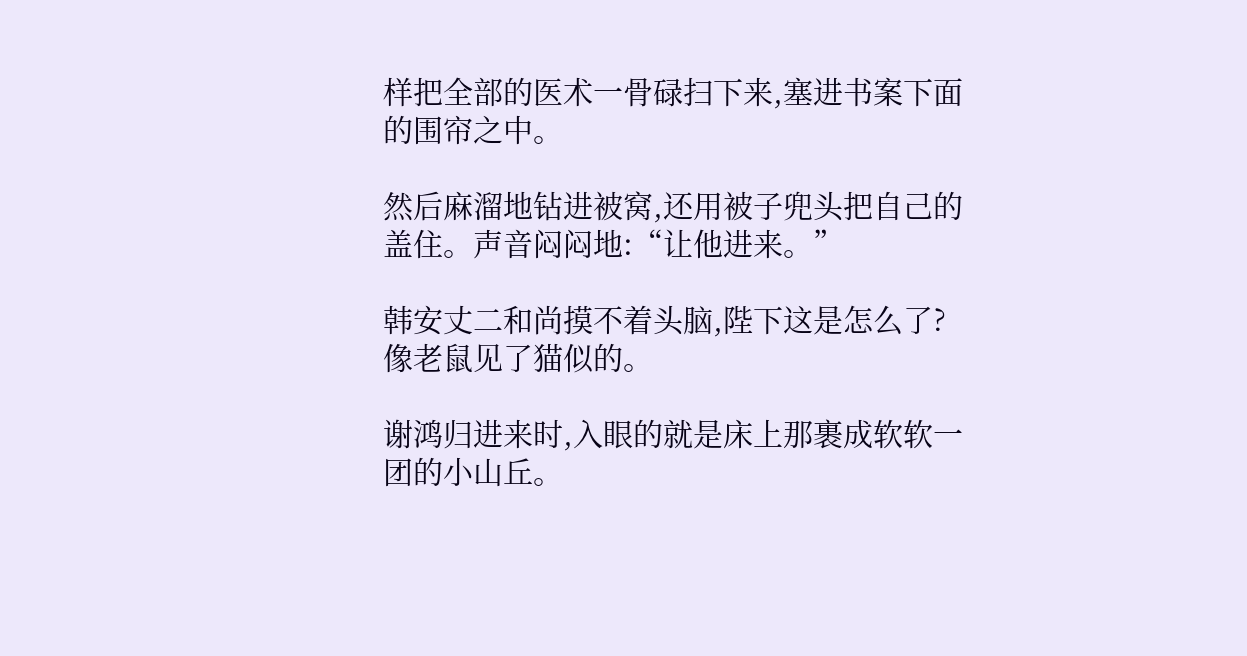样把全部的医术一骨碌扫下来,塞进书案下面的围帘之中。

然后麻溜地钻进被窝,还用被子兜头把自己的盖住。声音闷闷地:“让他进来。”

韩安丈二和尚摸不着头脑,陛下这是怎么了?像老鼠见了猫似的。

谢鸿归进来时,入眼的就是床上那裹成软软一团的小山丘。